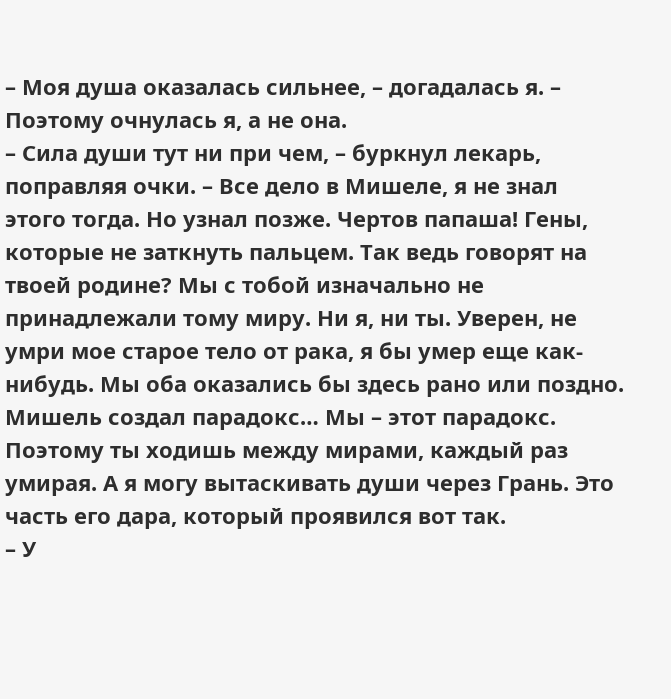– Моя душа оказалась сильнее, – догадалась я. – Поэтому очнулась я, а не она.
– Сила души тут ни при чем, – буркнул лекарь, поправляя очки. – Все дело в Мишеле, я не знал этого тогда. Но узнал позже. Чертов папаша! Гены, которые не заткнуть пальцем. Так ведь говорят на твоей родине? Мы с тобой изначально не принадлежали тому миру. Ни я, ни ты. Уверен, не умри мое старое тело от рака, я бы умер еще как-нибудь. Мы оба оказались бы здесь рано или поздно. Мишель создал парадокс… Мы – этот парадокс. Поэтому ты ходишь между мирами, каждый раз умирая. А я могу вытаскивать души через Грань. Это часть его дара, который проявился вот так.
– У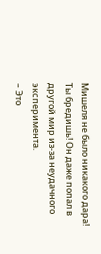Мишеля не было никакого дара! Ты бредишь! Он даже попал в другой мир из-за неудачного эксперимента.
– Это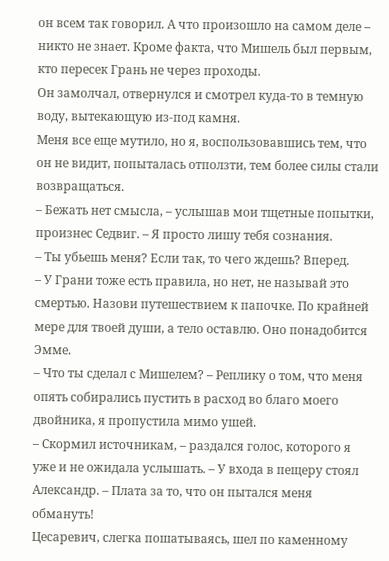он всем так говорил. А что произошло на самом деле – никто не знает. Кроме факта, что Мишель был первым, кто пересек Грань не через проходы.
Он замолчал, отвернулся и смотрел куда-то в темную воду, вытекающую из-под камня.
Меня все еще мутило, но я, воспользовавшись тем, что он не видит, попыталась отползти, тем более силы стали возвращаться.
– Бежать нет смысла, – услышав мои тщетные попытки, произнес Седвиг. – Я просто лишу тебя сознания.
– Ты убьешь меня? Если так, то чего ждешь? Вперед.
– У Грани тоже есть правила, но нет, не называй это смертью. Назови путешествием к папочке. По крайней мере для твоей души, а тело оставлю. Оно понадобится Эмме.
– Что ты сделал с Мишелем? – Реплику о том, что меня опять собирались пустить в расход во благо моего двойника, я пропустила мимо ушей.
– Скормил источникам, – раздался голос, которого я уже и не ожидала услышать. – У входа в пещеру стоял Александр. – Плата за то, что он пытался меня обмануть!
Цесаревич, слегка пошатываясь, шел по каменному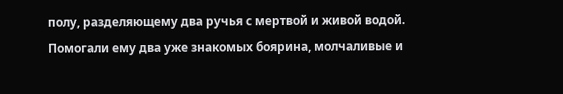полу, разделяющему два ручья с мертвой и живой водой. Помогали ему два уже знакомых боярина, молчаливые и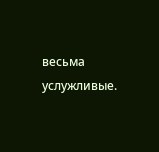весьма услужливые.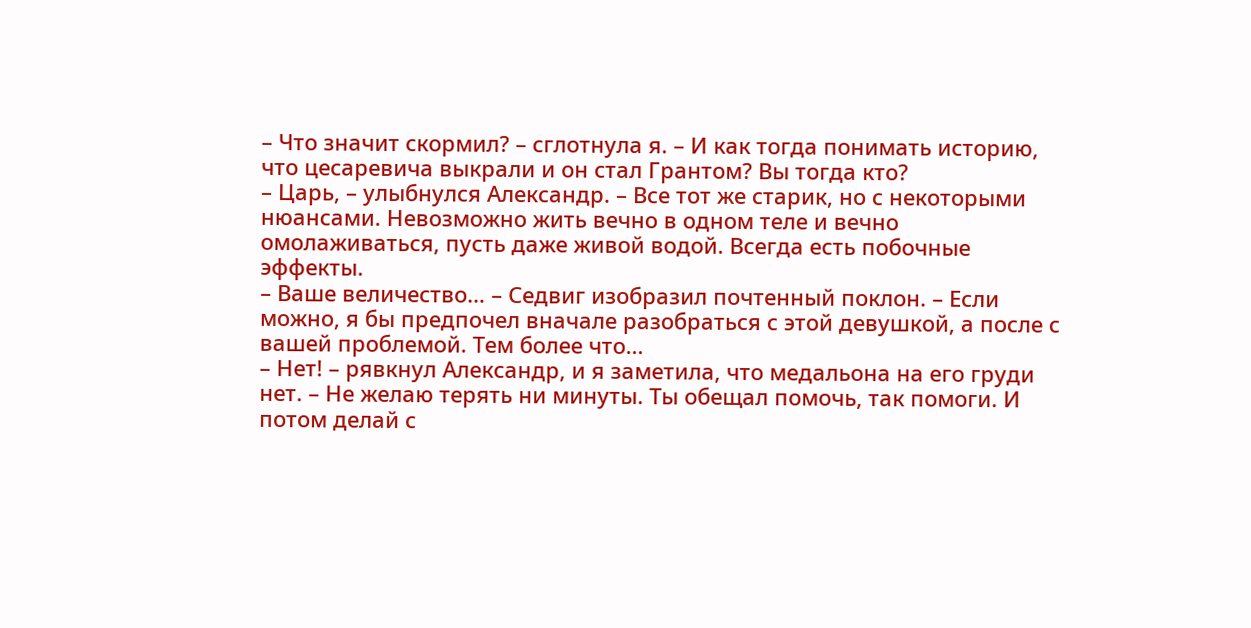– Что значит скормил? – сглотнула я. – И как тогда понимать историю, что цесаревича выкрали и он стал Грантом? Вы тогда кто?
– Царь, – улыбнулся Александр. – Все тот же старик, но с некоторыми нюансами. Невозможно жить вечно в одном теле и вечно омолаживаться, пусть даже живой водой. Всегда есть побочные эффекты.
– Ваше величество… – Седвиг изобразил почтенный поклон. – Если можно, я бы предпочел вначале разобраться с этой девушкой, а после с вашей проблемой. Тем более что…
– Нет! – рявкнул Александр, и я заметила, что медальона на его груди нет. – Не желаю терять ни минуты. Ты обещал помочь, так помоги. И потом делай с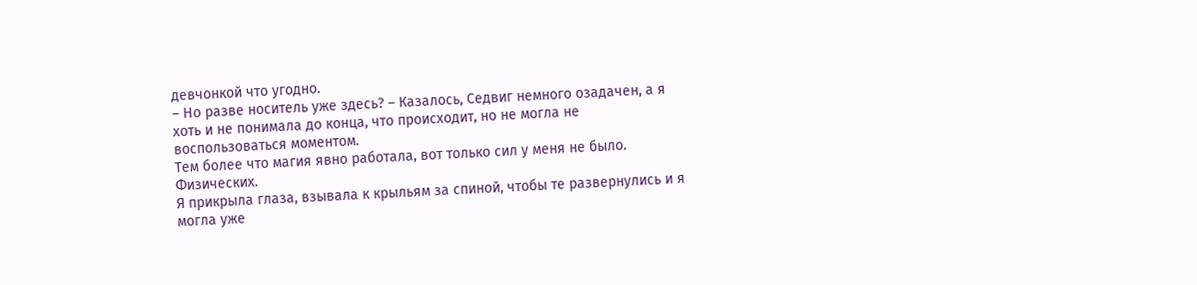девчонкой что угодно.
– Но разве носитель уже здесь? – Казалось, Седвиг немного озадачен, а я хоть и не понимала до конца, что происходит, но не могла не воспользоваться моментом.
Тем более что магия явно работала, вот только сил у меня не было. Физических.
Я прикрыла глаза, взывала к крыльям за спиной, чтобы те развернулись и я могла уже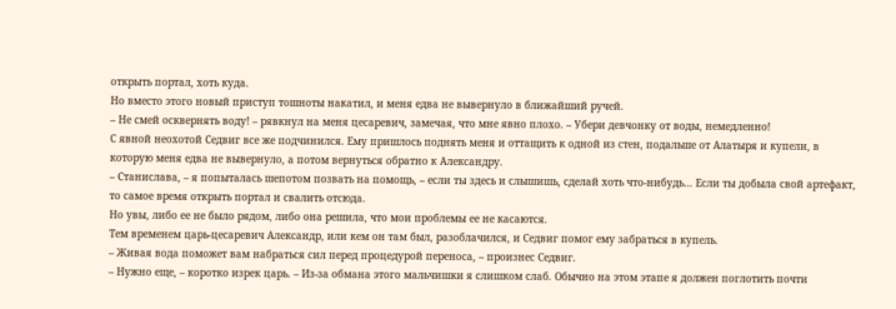открыть портал, хоть куда.
Но вместо этого новый приступ тошноты накатил, и меня едва не вывернуло в ближайший ручей.
– Не смей осквернять воду! – рявкнул на меня цесаревич, замечая, что мне явно плохо. – Убери девчонку от воды, немедленно!
С явной неохотой Седвиг все же подчинился. Ему пришлось поднять меня и оттащить к одной из стен, подальше от Алатыря и купели, в которую меня едва не вывернуло, а потом вернуться обратно к Александру.
– Станислава, – я попыталась шепотом позвать на помощь, – если ты здесь и слышишь, сделай хоть что-нибудь… Если ты добыла свой артефакт, то самое время открыть портал и свалить отсюда.
Но увы, либо ее не было рядом, либо она решила, что мои проблемы ее не касаются.
Тем временем царь-цесаревич Александр, или кем он там был, разоблачился, и Седвиг помог ему забраться в купель.
– Живая вода поможет вам набраться сил перед процедурой переноса, – произнес Седвиг.
– Нужно еще, – коротко изрек царь. – Из-за обмана этого мальчишки я слишком слаб. Обычно на этом этапе я должен поглотить почти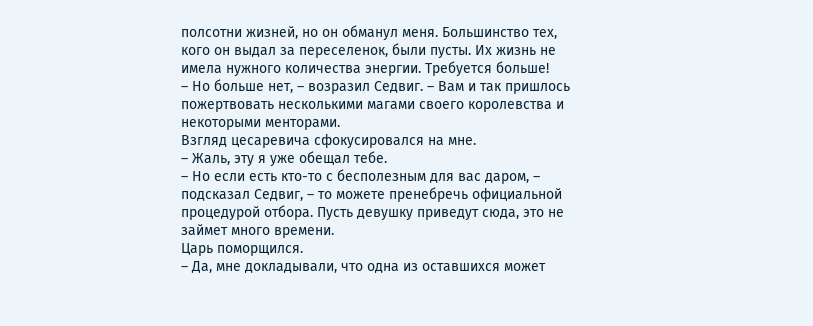полсотни жизней, но он обманул меня. Большинство тех, кого он выдал за переселенок, были пусты. Их жизнь не имела нужного количества энергии. Требуется больше!
– Но больше нет, – возразил Седвиг. – Вам и так пришлось пожертвовать несколькими магами своего королевства и некоторыми менторами.
Взгляд цесаревича сфокусировался на мне.
– Жаль, эту я уже обещал тебе.
– Но если есть кто-то с бесполезным для вас даром, – подсказал Седвиг, – то можете пренебречь официальной процедурой отбора. Пусть девушку приведут сюда, это не займет много времени.
Царь поморщился.
– Да, мне докладывали, что одна из оставшихся может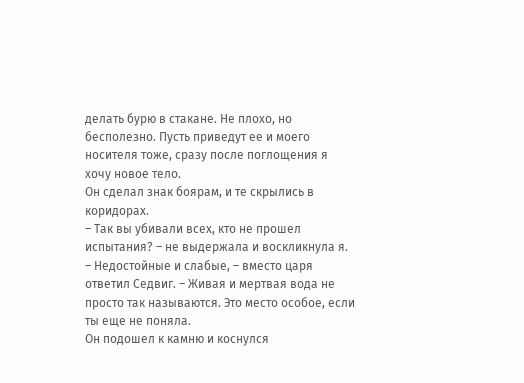делать бурю в стакане. Не плохо, но бесполезно. Пусть приведут ее и моего носителя тоже, сразу после поглощения я хочу новое тело.
Он сделал знак боярам, и те скрылись в коридорах.
– Так вы убивали всех, кто не прошел испытания? – не выдержала и воскликнула я.
– Недостойные и слабые, – вместо царя ответил Седвиг. – Живая и мертвая вода не просто так называются. Это место особое, если ты еще не поняла.
Он подошел к камню и коснулся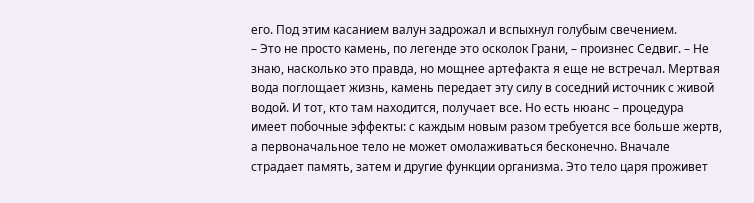его. Под этим касанием валун задрожал и вспыхнул голубым свечением.
– Это не просто камень, по легенде это осколок Грани, – произнес Седвиг. – Не знаю, насколько это правда, но мощнее артефакта я еще не встречал. Мертвая вода поглощает жизнь, камень передает эту силу в соседний источник с живой водой. И тот, кто там находится, получает все. Но есть нюанс – процедура имеет побочные эффекты: с каждым новым разом требуется все больше жертв, а первоначальное тело не может омолаживаться бесконечно. Вначале страдает память, затем и другие функции организма. Это тело царя проживет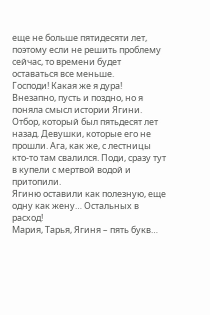еще не больше пятидесяти лет, поэтому если не решить проблему сейчас, то времени будет оставаться все меньше.
Господи! Какая же я дура!
Внезапно, пусть и поздно, но я поняла смысл истории Ягини. Отбор, который был пятьдесят лет назад. Девушки, которые его не прошли. Ага, как же, с лестницы кто-то там свалился. Поди, сразу тут в купели с мертвой водой и притопили.
Ягиню оставили как полезную, еще одну как жену… Остальных в расход!
Мария, Тарья, Ягиня – пять букв…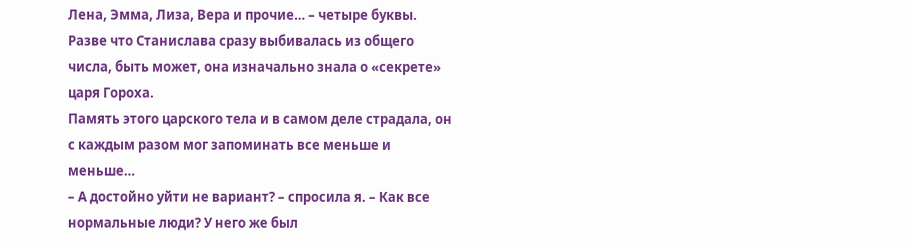Лена, Эмма, Лиза, Вера и прочие… – четыре буквы. Разве что Станислава сразу выбивалась из общего числа, быть может, она изначально знала о «секрете» царя Гороха.
Память этого царского тела и в самом деле страдала, он с каждым разом мог запоминать все меньше и меньше…
– А достойно уйти не вариант? – спросила я. – Как все нормальные люди? У него же был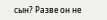сын? Разве он не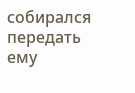собирался передать ему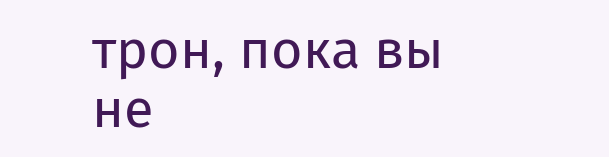трон, пока вы не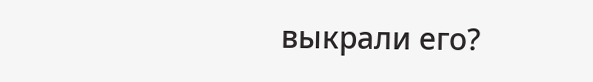выкрали его?